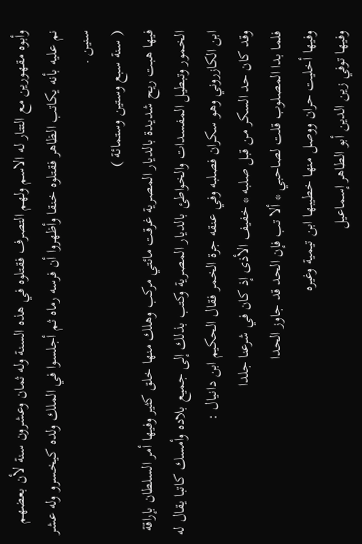وأبوه مقهورين مع التتار له الاسم ولهم التصرف فقتلوه في هذه السنة وله ثمان وعشرون سنة لأن بعضهم نم عليه بأنه يكاتب الظاهر فقتلوه خنقا وأظهروا أن فرسه رماه ثم أجلسوا في الملك ولده كيخسرو وله عشر سنين .
( سنة سبع وستين وستمائة )
فيها هبت ريح شديدة بالديار المصرية غرقت مائتي مركب وهلك منها خلق كثير وفيها أمر السلطان بإراقة الخمور وتبطيل المفسدات والخواطئ بالديار المصرية وكتب بذلك إلى جميع بلاده وأمسك كاتبا يقال له ابن الكازروني وهو سكران فصلبه وفي عنقه جرة الخمر فقال الحكيم ابن دانيال :
وقد كان حد السكر من قبل صلبه * خفيف الأذى إذ كان في شرعنا جلدا
فلما بدا المصلوب قلت لصاحبي * ألا تب فإن الحد قد جاوز الحدا
وفيها أخليت حران ووصل منها خطيبها ابن تيمية وغيره
وفيها توفي زين الدين أبو الطاهر إسماعيل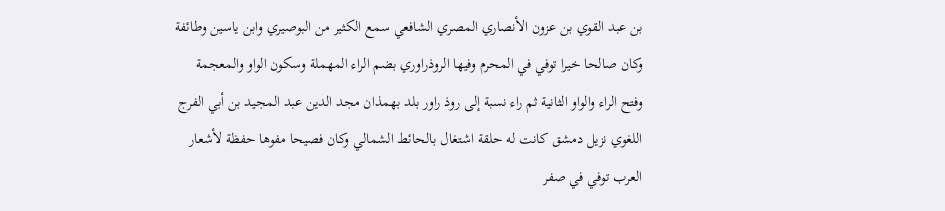بن عبد القوي بن عزون الأنصاري المصري الشافعي سمع الكثير من البوصيري وابن ياسين وطائفة وكان صالحا خيرا توفي في المحرم وفيها الروذراوري بضم الراء المهملة وسكون الواو والمعجمة وفتح الراء والواو الثانية ثم راء نسبة إلى روذ راور بلد بهمذان مجد الدين عبد المجيد بن أبي الفرج اللغوي نزيل دمشق كانت له حلقة اشتغال بالحائط الشمالي وكان فصيحا مفوها حفظة لأشعار العرب توفي في صفر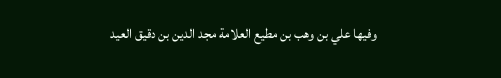وفيها علي بن وهب بن مطيع العلامة مجد الدين بن دقيق العيد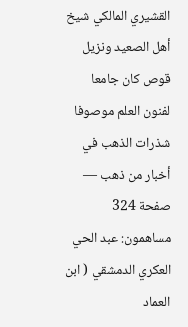القشيري المالكي شيخ أهل الصعيد ونزيل قوص كان جامعا لفنون العلم موصوفا
شذرات الذهب في أخبار من ذهب — صفحة 324
مساهمون: عبد الحي العكري الدمشقي ( ابن العماد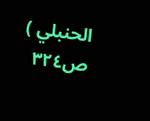الحنبلي )
ص٣٢٤